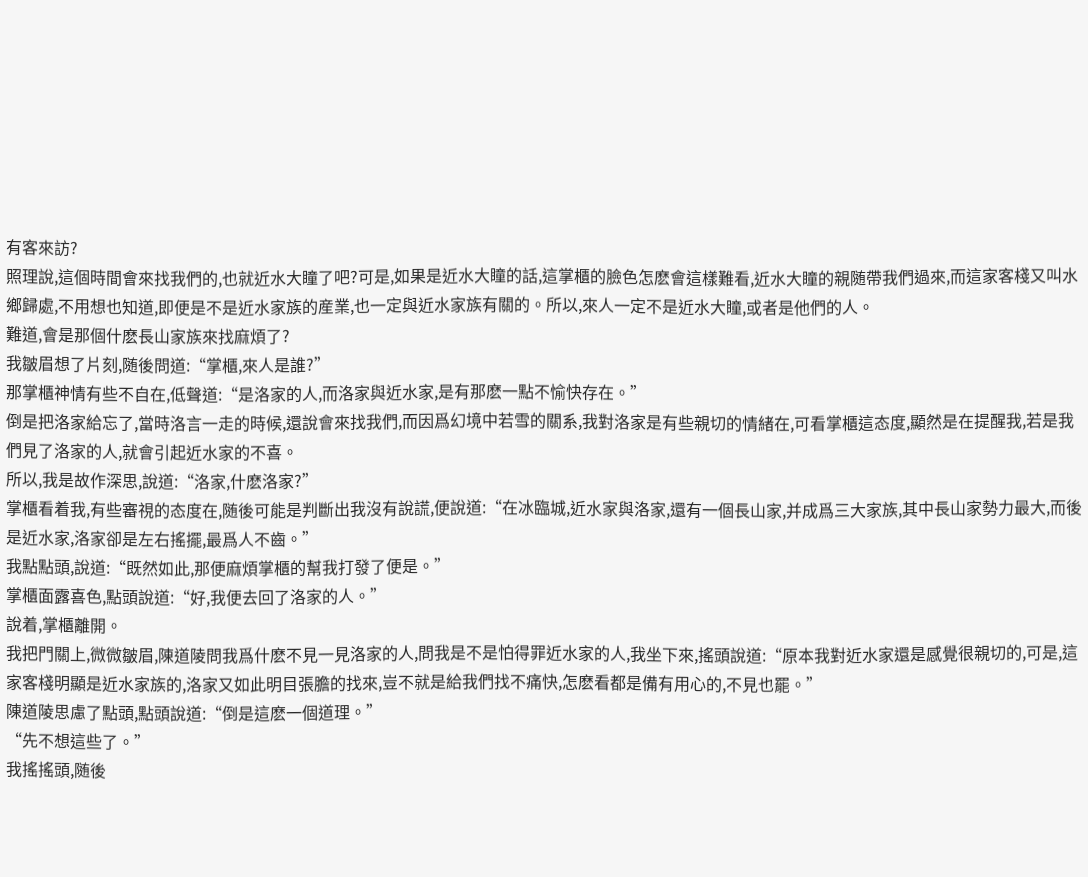有客來訪?
照理說,這個時間會來找我們的,也就近水大瞳了吧?可是,如果是近水大瞳的話,這掌櫃的臉色怎麽會這樣難看,近水大瞳的親随帶我們過來,而這家客棧又叫水鄉歸處,不用想也知道,即便是不是近水家族的産業,也一定與近水家族有關的。所以,來人一定不是近水大瞳,或者是他們的人。
難道,會是那個什麽長山家族來找麻煩了?
我皺眉想了片刻,随後問道:“掌櫃,來人是誰?”
那掌櫃神情有些不自在,低聲道:“是洛家的人,而洛家與近水家,是有那麽一點不愉快存在。”
倒是把洛家給忘了,當時洛言一走的時候,還說會來找我們,而因爲幻境中若雪的關系,我對洛家是有些親切的情緒在,可看掌櫃這态度,顯然是在提醒我,若是我們見了洛家的人,就會引起近水家的不喜。
所以,我是故作深思,說道:“洛家,什麽洛家?”
掌櫃看着我,有些審視的态度在,随後可能是判斷出我沒有說謊,便說道:“在冰臨城,近水家與洛家,還有一個長山家,并成爲三大家族,其中長山家勢力最大,而後是近水家,洛家卻是左右搖擺,最爲人不齒。”
我點點頭,說道:“既然如此,那便麻煩掌櫃的幫我打發了便是。”
掌櫃面露喜色,點頭說道:“好,我便去回了洛家的人。”
說着,掌櫃離開。
我把門關上,微微皺眉,陳道陵問我爲什麽不見一見洛家的人,問我是不是怕得罪近水家的人,我坐下來,搖頭說道:“原本我對近水家還是感覺很親切的,可是,這家客棧明顯是近水家族的,洛家又如此明目張膽的找來,豈不就是給我們找不痛快,怎麽看都是備有用心的,不見也罷。”
陳道陵思慮了點頭,點頭說道:“倒是這麽一個道理。”
“先不想這些了。”
我搖搖頭,随後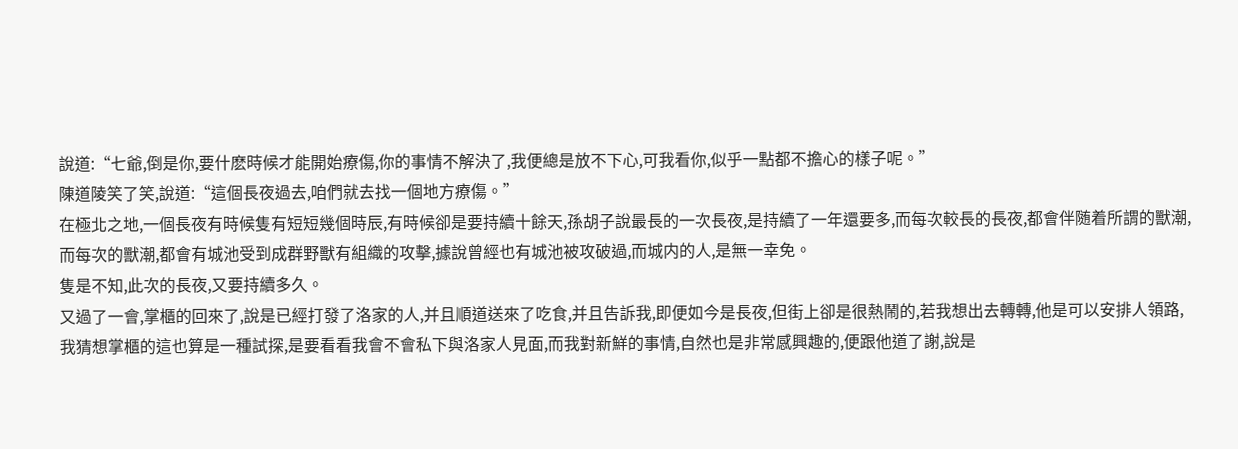說道:“七爺,倒是你,要什麽時候才能開始療傷,你的事情不解決了,我便總是放不下心,可我看你,似乎一點都不擔心的樣子呢。”
陳道陵笑了笑,說道:“這個長夜過去,咱們就去找一個地方療傷。”
在極北之地,一個長夜有時候隻有短短幾個時辰,有時候卻是要持續十餘天,孫胡子說最長的一次長夜,是持續了一年還要多,而每次較長的長夜,都會伴随着所謂的獸潮,而每次的獸潮,都會有城池受到成群野獸有組織的攻擊,據說曾經也有城池被攻破過,而城内的人,是無一幸免。
隻是不知,此次的長夜,又要持續多久。
又過了一會,掌櫃的回來了,說是已經打發了洛家的人,并且順道送來了吃食,并且告訴我,即便如今是長夜,但街上卻是很熱鬧的,若我想出去轉轉,他是可以安排人領路,我猜想掌櫃的這也算是一種試探,是要看看我會不會私下與洛家人見面,而我對新鮮的事情,自然也是非常感興趣的,便跟他道了謝,說是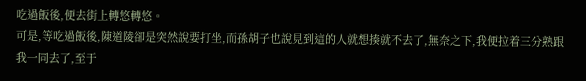吃過飯後,便去街上轉悠轉悠。
可是,等吃過飯後,陳道陵卻是突然說要打坐,而孫胡子也說見到這的人就想揍就不去了,無奈之下,我便拉着三分熟跟我一同去了,至于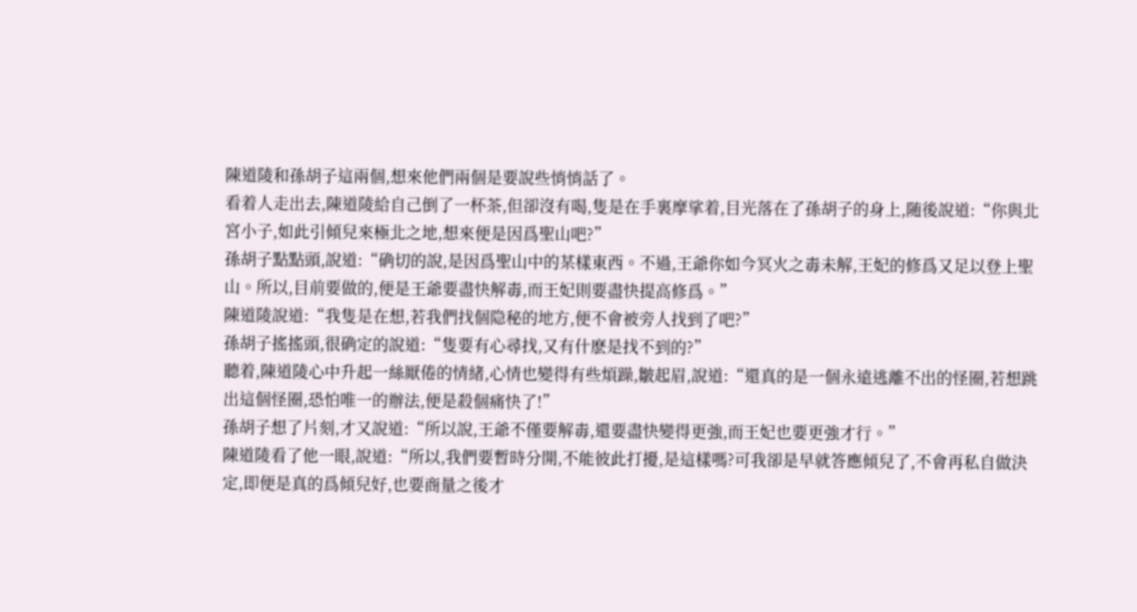陳道陵和孫胡子這兩個,想來他們兩個是要說些悄悄話了。
看着人走出去,陳道陵給自己倒了一杯茶,但卻沒有喝,隻是在手裏摩挲着,目光落在了孫胡子的身上,随後說道:“你與北宮小子,如此引傾兒來極北之地,想來便是因爲聖山吧?”
孫胡子點點頭,說道:“确切的說,是因爲聖山中的某樣東西。不過,王爺你如今冥火之毒未解,王妃的修爲又足以登上聖山。所以,目前要做的,便是王爺要盡快解毒,而王妃則要盡快提高修爲。”
陳道陵說道:“我隻是在想,若我們找個隐秘的地方,便不會被旁人找到了吧?”
孫胡子搖搖頭,很确定的說道:“隻要有心尋找,又有什麽是找不到的?”
聽着,陳道陵心中升起一絲厭倦的情緒,心情也變得有些煩躁,皺起眉,說道:“還真的是一個永遠逃離不出的怪圈,若想跳出這個怪圈,恐怕唯一的辦法,便是殺個痛快了!”
孫胡子想了片刻,才又說道:“所以說,王爺不僅要解毒,還要盡快變得更強,而王妃也要更強才行。”
陳道陵看了他一眼,說道:“所以,我們要暫時分開,不能彼此打擾,是這樣嗎?可我卻是早就答應傾兒了,不會再私自做決定,即便是真的爲傾兒好,也要商量之後才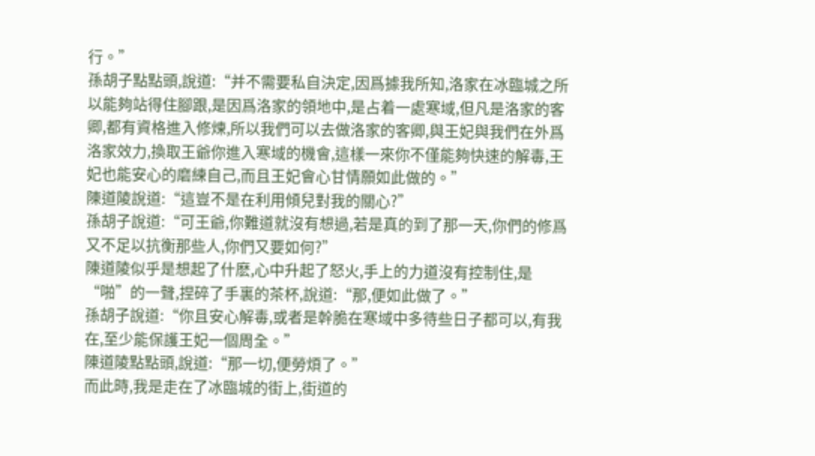行。”
孫胡子點點頭,說道:“并不需要私自決定,因爲據我所知,洛家在冰臨城之所以能夠站得住腳跟,是因爲洛家的領地中,是占着一處寒域,但凡是洛家的客卿,都有資格進入修煉,所以我們可以去做洛家的客卿,與王妃與我們在外爲洛家效力,換取王爺你進入寒域的機會,這樣一來你不僅能夠快速的解毒,王妃也能安心的磨練自己,而且王妃會心甘情願如此做的。”
陳道陵說道:“這豈不是在利用傾兒對我的關心?”
孫胡子說道:“可王爺,你難道就沒有想過,若是真的到了那一天,你們的修爲又不足以抗衡那些人,你們又要如何?”
陳道陵似乎是想起了什麽,心中升起了怒火,手上的力道沒有控制住,是“啪”的一聲,捏碎了手裏的茶杯,說道:“那,便如此做了。”
孫胡子說道:“你且安心解毒,或者是幹脆在寒域中多待些日子都可以,有我在,至少能保護王妃一個周全。”
陳道陵點點頭,說道:“那一切,便勞煩了。”
而此時,我是走在了冰臨城的街上,街道的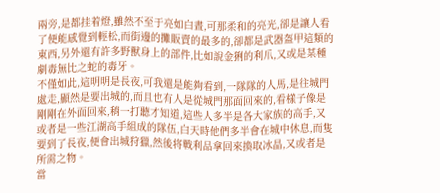兩旁,是都挂着燈,雖然不至于亮如白晝,可那柔和的亮光,卻是讓人看了便能感覺到輕松,而街邊的攤販賣的最多的,卻都是武器盔甲這類的東西,另外還有許多野獸身上的部件,比如說金猁的利爪,又或是某種劇毒無比之蛇的毒牙。
不僅如此,這明明是長夜,可我還是能夠看到,一隊隊的人馬,是往城門處走,顯然是要出城的,而且也有人是從城門那面回來的,看樣子像是剛剛在外面回來,稍一打聽才知道,這些人多半是各大家族的高手,又或者是一些江湖高手組成的隊伍,白天時他們多半會在城中休息,而隻要到了長夜,便會出城狩獵,然後将戰利品拿回來換取冰晶,又或者是所需之物。
當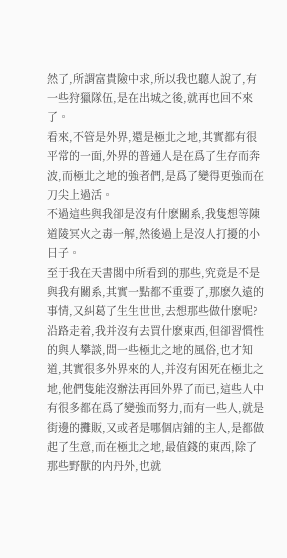然了,所謂富貴險中求,所以我也聽人說了,有一些狩獵隊伍,是在出城之後,就再也回不來了。
看來,不管是外界,還是極北之地,其實都有很平常的一面,外界的普通人是在爲了生存而奔波,而極北之地的強者們,是爲了變得更強而在刀尖上過活。
不過這些與我卻是沒有什麽關系,我隻想等陳道陵冥火之毒一解,然後過上是沒人打擾的小日子。
至于我在天書閣中所看到的那些,究竟是不是與我有關系,其實一點都不重要了,那麽久遠的事情,又糾葛了生生世世,去想那些做什麽呢?
沿路走着,我并沒有去買什麽東西,但卻習慣性的與人攀談,問一些極北之地的風俗,也才知道,其實很多外界來的人,并沒有困死在極北之地,他們隻能沒辦法再回外界了而已,這些人中有很多都在爲了變強而努力,而有一些人,就是街邊的攤販,又或者是哪個店鋪的主人,是都做起了生意,而在極北之地,最值錢的東西,除了那些野獸的内丹外,也就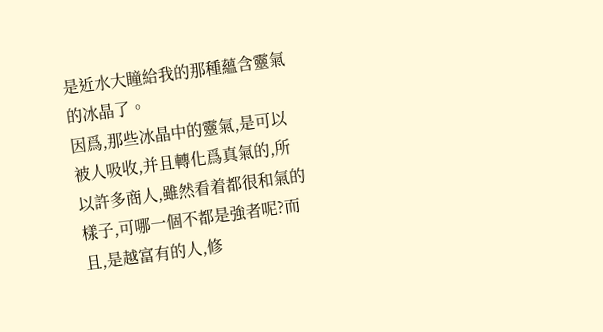是近水大瞳給我的那種蘊含靈氣的冰晶了。
因爲,那些冰晶中的靈氣,是可以被人吸收,并且轉化爲真氣的,所以許多商人,雖然看着都很和氣的樣子,可哪一個不都是強者呢?而且,是越富有的人,修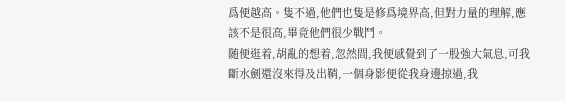爲便越高。隻不過,他們也隻是修爲境界高,但對力量的理解,應該不是很高,畢竟他們很少戰鬥。
随便逛着,胡亂的想着,忽然間,我便感覺到了一股強大氣息,可我斷水劍還沒來得及出鞘,一個身影便從我身邊掠過,我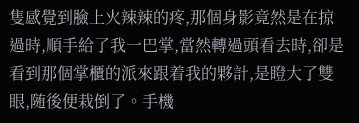隻感覺到臉上火辣辣的疼,那個身影竟然是在掠過時,順手給了我一巴掌,當然轉過頭看去時,卻是看到那個掌櫃的派來跟着我的夥計,是瞪大了雙眼,随後便栽倒了。手機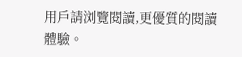用戶請浏覽閱讀,更優質的閱讀體驗。